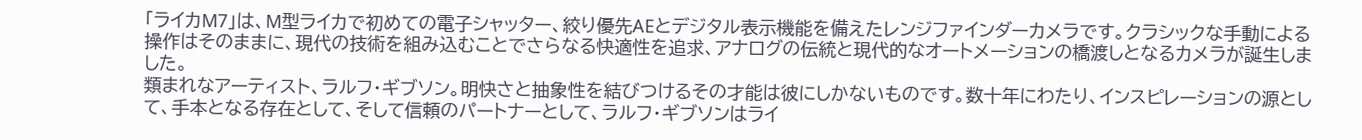「ライカM7」は、M型ライカで初めての電子シャッター、絞り優先AEとデジタル表示機能を備えたレンジファインダーカメラです。クラシックな手動による操作はそのままに、現代の技術を組み込むことでさらなる快適性を追求、アナログの伝統と現代的なオートメーションの橋渡しとなるカメラが誕生しました。
類まれなアーティスト、ラルフ・ギブソン。明快さと抽象性を結びつけるその才能は彼にしかないものです。数十年にわたり、インスピレーションの源として、手本となる存在として、そして信頼のパートナーとして、ラルフ・ギブソンはライ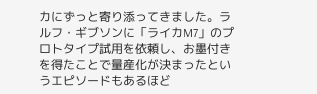カにずっと寄り添ってきました。ラルフ・ギブソンに「ライカM7」のプロトタイプ試用を依頼し、お墨付きを得たことで量産化が決まったというエピソードもあるほど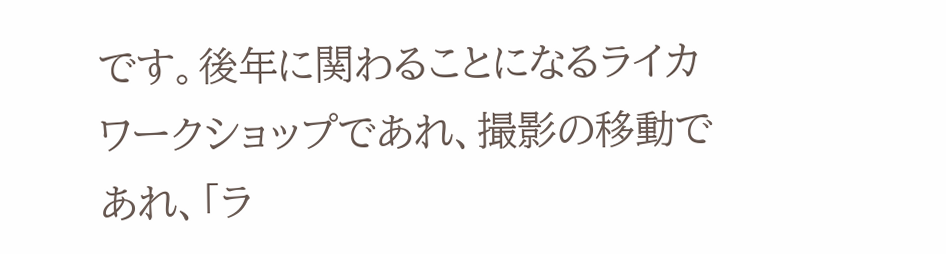です。後年に関わることになるライカワークショップであれ、撮影の移動であれ、「ラ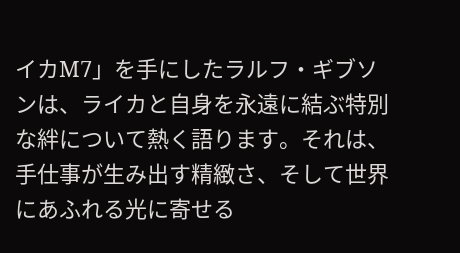イカM7」を手にしたラルフ・ギブソンは、ライカと自身を永遠に結ぶ特別な絆について熱く語ります。それは、手仕事が生み出す精緻さ、そして世界にあふれる光に寄せる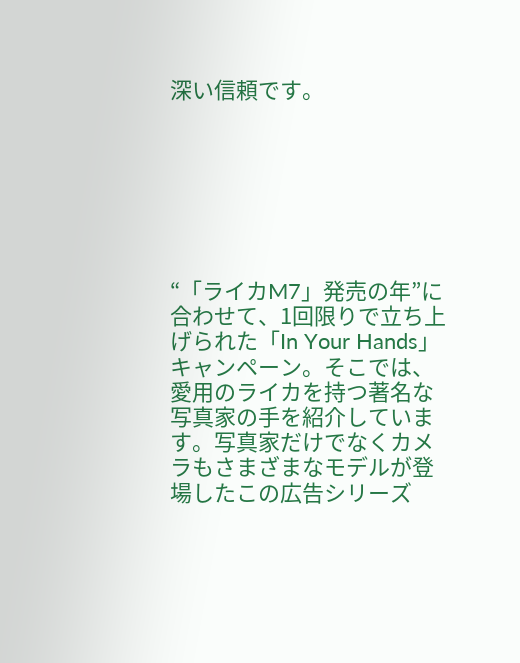深い信頼です。







“「ライカM7」発売の年”に合わせて、1回限りで立ち上げられた「In Your Hands」キャンペーン。そこでは、愛用のライカを持つ著名な写真家の手を紹介しています。写真家だけでなくカメラもさまざまなモデルが登場したこの広告シリーズ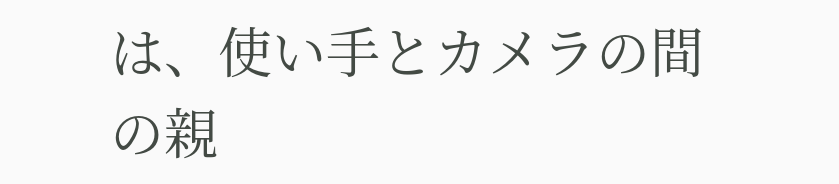は、使い手とカメラの間の親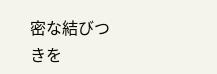密な結びつきを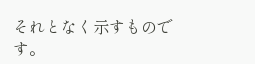それとなく示すものです。